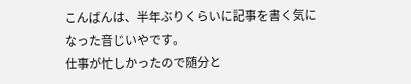こんばんは、半年ぶりくらいに記事を書く気になった音じいやです。
仕事が忙しかったので随分と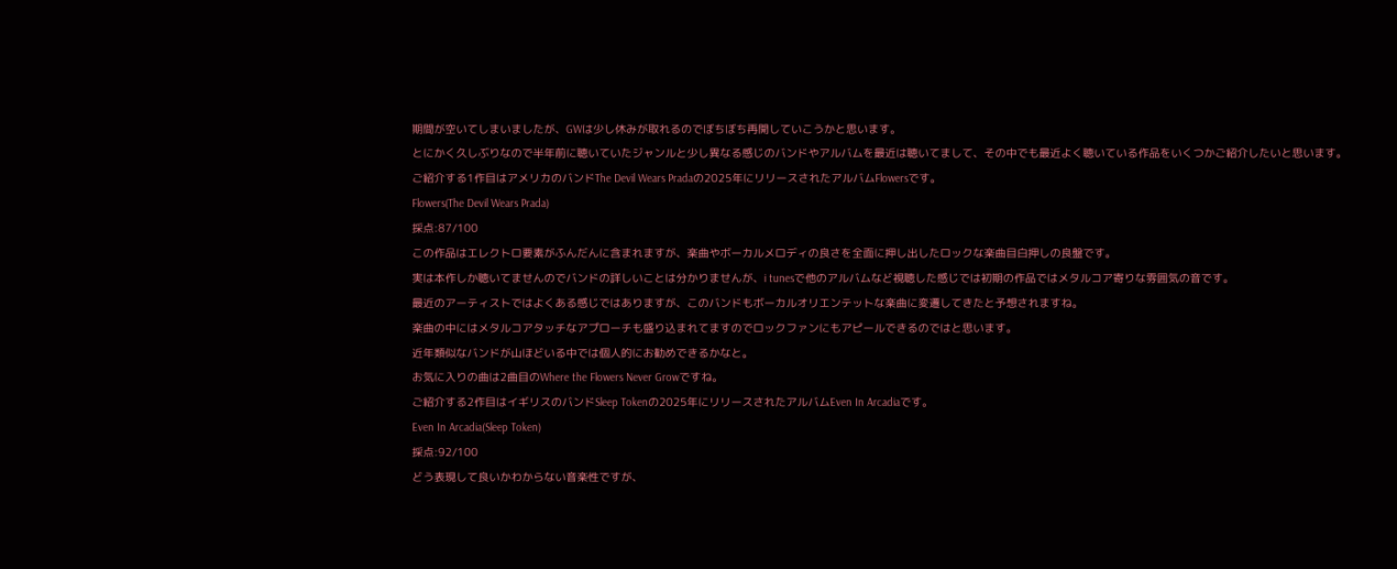期間が空いてしまいましたが、GWは少し休みが取れるのでぼちぼち再開していこうかと思います。
とにかく久しぶりなので半年前に聴いていたジャンルと少し異なる感じのバンドやアルバムを最近は聴いてまして、その中でも最近よく聴いている作品をいくつかご紹介したいと思います。
ご紹介する1作目はアメリカのバンドThe Devil Wears Pradaの2025年にリリースされたアルバムFlowersです。
Flowers(The Devil Wears Prada)
採点:87/100
この作品はエレクトロ要素がふんだんに含まれますが、楽曲やボーカルメロディの良さを全面に押し出したロックな楽曲目白押しの良盤です。
実は本作しか聴いてませんのでバンドの詳しいことは分かりませんが、i tunesで他のアルバムなど視聴した感じでは初期の作品ではメタルコア寄りな雰囲気の音です。
最近のアーティストではよくある感じではありますが、このバンドもボーカルオリエンテットな楽曲に変遷してきたと予想されますね。
楽曲の中にはメタルコアタッチなアプローチも盛り込まれてますのでロックファンにもアピールできるのではと思います。
近年類似なバンドが山ほどいる中では個人的にお勧めできるかなと。
お気に入りの曲は2曲目のWhere the Flowers Never Growですね。
ご紹介する2作目はイギリスのバンドSleep Tokenの2025年にリリースされたアルバムEven In Arcadiaです。
Even In Arcadia(Sleep Token)
採点:92/100
どう表現して良いかわからない音楽性ですが、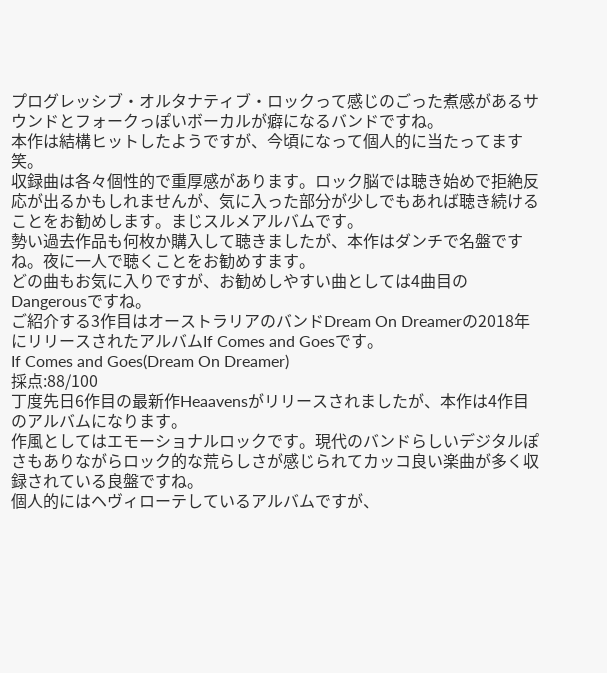プログレッシブ・オルタナティブ・ロックって感じのごった煮感があるサウンドとフォークっぽいボーカルが癖になるバンドですね。
本作は結構ヒットしたようですが、今頃になって個人的に当たってます笑。
収録曲は各々個性的で重厚感があります。ロック脳では聴き始めで拒絶反応が出るかもしれませんが、気に入った部分が少しでもあれば聴き続けることをお勧めします。まじスルメアルバムです。
勢い過去作品も何枚か購入して聴きましたが、本作はダンチで名盤ですね。夜に一人で聴くことをお勧めすます。
どの曲もお気に入りですが、お勧めしやすい曲としては4曲目のDangerousですね。
ご紹介する3作目はオーストラリアのバンドDream On Dreamerの2018年にリリースされたアルバムIf Comes and Goesです。
If Comes and Goes(Dream On Dreamer)
採点:88/100
丁度先日6作目の最新作Heaavensがリリースされましたが、本作は4作目のアルバムになります。
作風としてはエモーショナルロックです。現代のバンドらしいデジタルぽさもありながらロック的な荒らしさが感じられてカッコ良い楽曲が多く収録されている良盤ですね。
個人的にはヘヴィローテしているアルバムですが、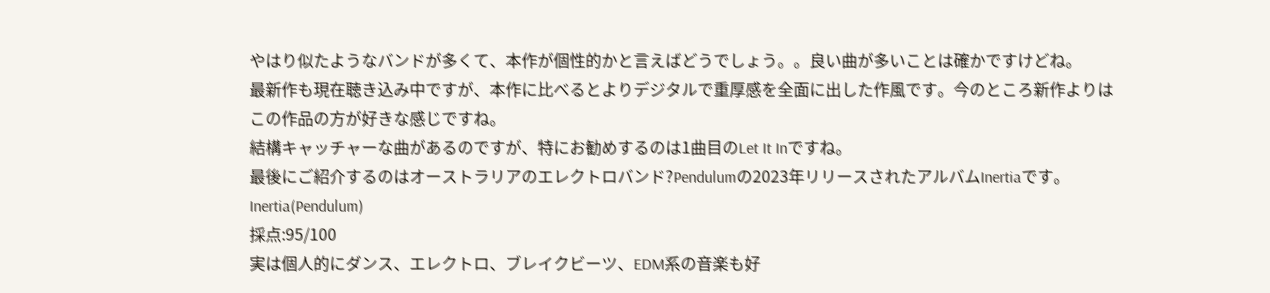やはり似たようなバンドが多くて、本作が個性的かと言えばどうでしょう。。良い曲が多いことは確かですけどね。
最新作も現在聴き込み中ですが、本作に比べるとよりデジタルで重厚感を全面に出した作風です。今のところ新作よりはこの作品の方が好きな感じですね。
結構キャッチャーな曲があるのですが、特にお勧めするのは1曲目のLet It Inですね。
最後にご紹介するのはオーストラリアのエレクトロバンド?Pendulumの2023年リリースされたアルバムInertiaです。
Inertia(Pendulum)
採点:95/100
実は個人的にダンス、エレクトロ、ブレイクビーツ、EDM系の音楽も好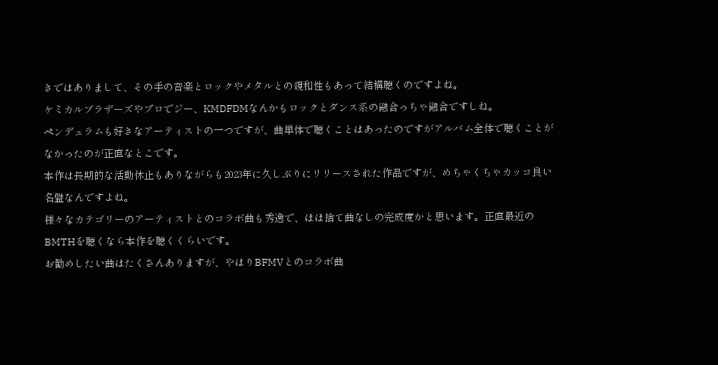きではありまして、その手の音楽とロックやメタルとの親和性もあって結構聴くのですよね。
ケミカルブラザーズやプロでジー、KMDFDMなんかもロックとダンス系の融合っちゃ融合ですしね。
ペンデュラムも好きなアーティストの一つですが、曲単体で聴くことはあったのですがアルバム全体で聴くことがなかったのが正直なとこです。
本作は長期的な活動休止もありながらも2023年に久しぶりにリリースされた作品ですが、めちゃくちゃカッコ良い名盤なんですよね。
様々なカテゴリーのアーティストとのコラボ曲も秀逸で、ほほ捨て曲なしの完成度かと思います。正直最近のBMTHを聴くなら本作を聴くくらいです。
お勧めしたい曲はたくさんありますが、やはりBFMVとのコラボ曲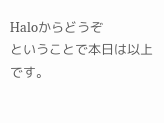Haloからどうぞ
ということで本日は以上です。